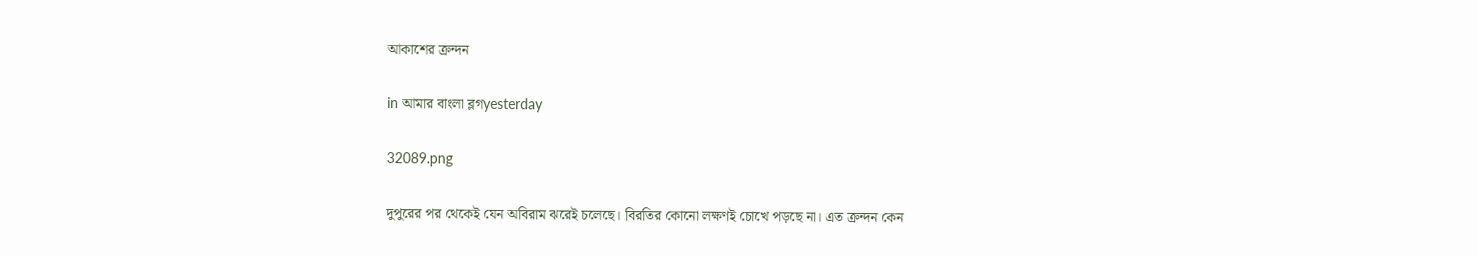আকাশের ক্রন্দন

in আমার বাংলা ব্লগyesterday

32089.png

দুপুরের পর থেকেই যেন অবিরাম ঝরেই চলেছে। বিরতির কোনো লক্ষণই চোখে পড়ছে না। এত ক্রন্দন কেন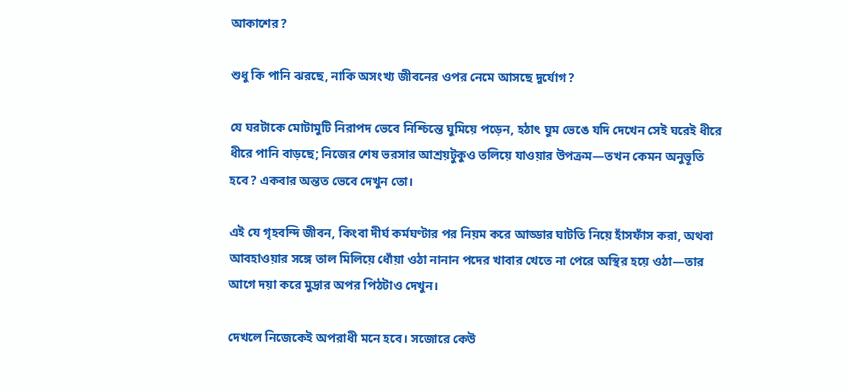আকাশের?

শুধু কি পানি ঝরছে, নাকি অসংখ্য জীবনের ওপর নেমে আসছে দুর্যোগ?

যে ঘরটাকে মোটামুটি নিরাপদ ভেবে নিশ্চিন্তে ঘুমিয়ে পড়েন, হঠাৎ ঘুম ভেঙে যদি দেখেন সেই ঘরেই ধীরে ধীরে পানি বাড়ছে; নিজের শেষ ভরসার আশ্রয়টুকুও তলিয়ে যাওয়ার উপক্রম—তখন কেমন অনুভূতি হবে? একবার অন্তত ভেবে দেখুন তো।

এই যে গৃহবন্দি জীবন, কিংবা দীর্ঘ কর্মঘণ্টার পর নিয়ম করে আড্ডার ঘাটতি নিয়ে হাঁসফাঁস করা, অথবা আবহাওয়ার সঙ্গে তাল মিলিয়ে ধোঁয়া ওঠা নানান পদের খাবার খেতে না পেরে অস্থির হয়ে ওঠা—তার আগে দয়া করে মুদ্রার অপর পিঠটাও দেখুন।

দেখলে নিজেকেই অপরাধী মনে হবে। সজোরে কেউ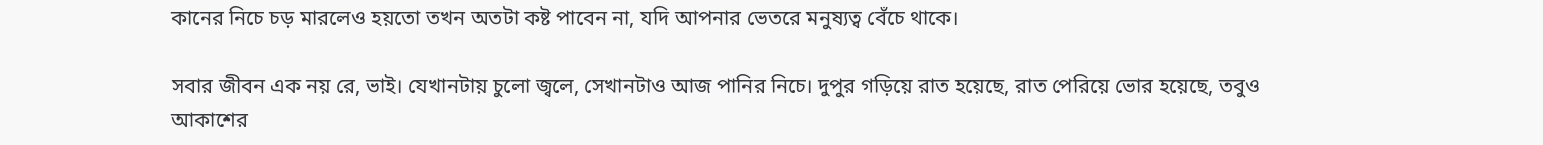কানের নিচে চড় মারলেও হয়তো তখন অতটা কষ্ট পাবেন না, যদি আপনার ভেতরে মনুষ্যত্ব বেঁচে থাকে।

সবার জীবন এক নয় রে, ভাই। যেখানটায় চুলো জ্বলে, সেখানটাও আজ পানির নিচে। দুপুর গড়িয়ে রাত হয়েছে, রাত পেরিয়ে ভোর হয়েছে, তবুও আকাশের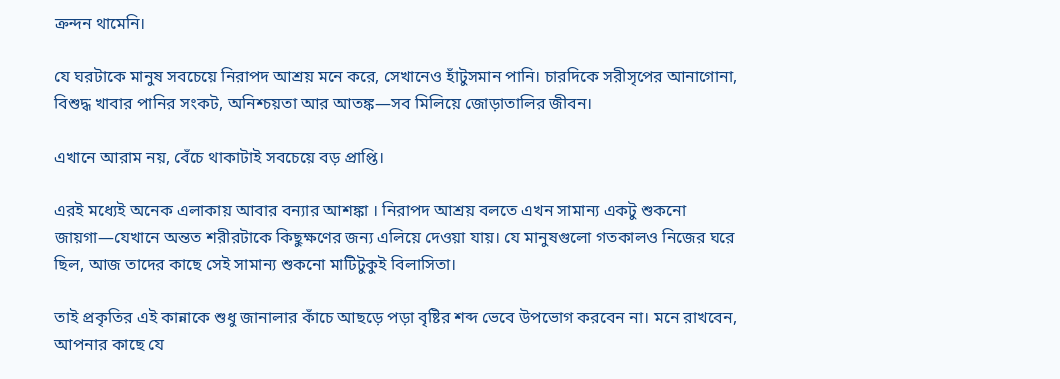ক্রন্দন থামেনি।

যে ঘরটাকে মানুষ সবচেয়ে নিরাপদ আশ্রয় মনে করে, সেখানেও হাঁটুসমান পানি। চারদিকে সরীসৃপের আনাগোনা, বিশুদ্ধ খাবার পানির সংকট, অনিশ্চয়তা আর আতঙ্ক—সব মিলিয়ে জোড়াতালির জীবন।

এখানে আরাম নয়, বেঁচে থাকাটাই সবচেয়ে বড় প্রাপ্তি।

এরই মধ্যেই অনেক এলাকায় আবার বন্যার আশঙ্কা । নিরাপদ আশ্রয় বলতে এখন সামান্য একটু শুকনো জায়গা—যেখানে অন্তত শরীরটাকে কিছুক্ষণের জন্য এলিয়ে দেওয়া যায়। যে মানুষগুলো গতকালও নিজের ঘরে ছিল, আজ তাদের কাছে সেই সামান্য শুকনো মাটিটুকুই বিলাসিতা।

তাই প্রকৃতির এই কান্নাকে শুধু জানালার কাঁচে আছড়ে পড়া বৃষ্টির শব্দ ভেবে উপভোগ করবেন না। মনে রাখবেন, আপনার কাছে যে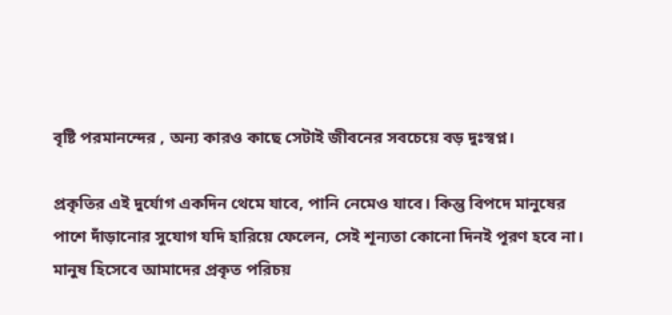বৃষ্টি পরমানন্দের , অন্য কারও কাছে সেটাই জীবনের সবচেয়ে বড় দুঃস্বপ্ন।

প্রকৃতির এই দুর্যোগ একদিন থেমে যাবে, পানি নেমেও যাবে। কিন্তু বিপদে মানুষের পাশে দাঁড়ানোর সুযোগ যদি হারিয়ে ফেলেন, সেই শূন্যতা কোনো দিনই পূরণ হবে না। মানুষ হিসেবে আমাদের প্রকৃত পরিচয়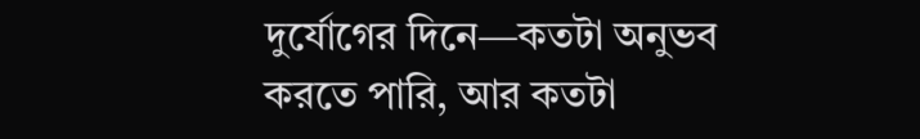দুর্যোগের দিনে—কতটা অনুভব করতে পারি, আর কতটা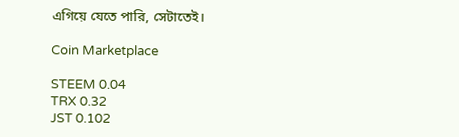এগিয়ে যেতে পারি, সেটাতেই।

Coin Marketplace

STEEM 0.04
TRX 0.32
JST 0.102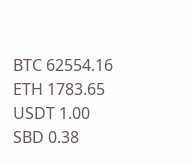BTC 62554.16
ETH 1783.65
USDT 1.00
SBD 0.38